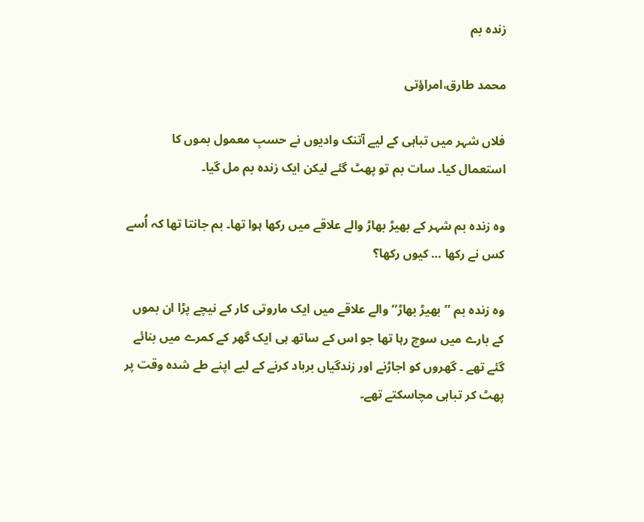زندہ بم

محمد طارق،امراؤتی

فلاں شہر میں تباہی کے لیے آتنک وادیوں نے حسبِ معمول بموں کا استعمال کیا۔ سات بم تو پھٹ گئے لیکن ایک زندہ بم مل گیا۔

وہ زندہ بم شہر کے بھیڑ بھاڑ والے علاقے میں رکھا ہوا تھا۔ بم جانتا تھا کہ اُسے کس نے رکھا … کیوں رکھا؟

وہ زندہ بم ’’بھیڑ بھاڑ‘‘ والے علاقے میں ایک ماروتی کار کے نیچے پڑا ان بموں کے بارے میں سوچ رہا تھا جو اس کے ساتھ ہی ایک گھر کے کمرے میں بنائے گئے تھے ۔ گھروں کو اجاڑنے اور زندگیاں برباد کرنے کے لیے اپنے طے شدہ وقت پر پھٹ کر تباہی مچاسکتے تھے۔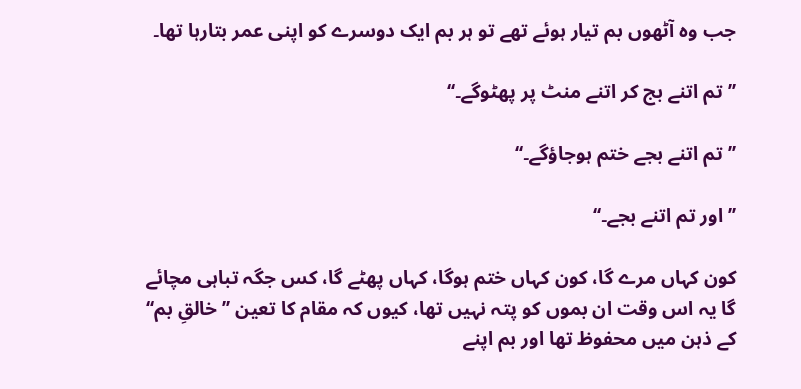جب وہ آٹھوں بم تیار ہوئے تھے تو ہر بم ایک دوسرے کو اپنی عمر بتارہا تھا۔

’’تم اتنے بج کر اتنے منٹ پر پھٹوگے۔‘‘

’’تم اتنے بجے ختم ہوجاؤگے۔‘‘

’’اور تم اتنے بجے۔‘‘

کون کہاں مرے گا، کون کہاں ختم ہوگا، کہاں پھٹے گا، کس جگہ تباہی مچائے گا یہ اس وقت ان بموں کو پتہ نہیں تھا، کیوں کہ مقام کا تعین ’’خالقِ بم‘‘ کے ذہن میں محفوظ تھا اور بم اپنے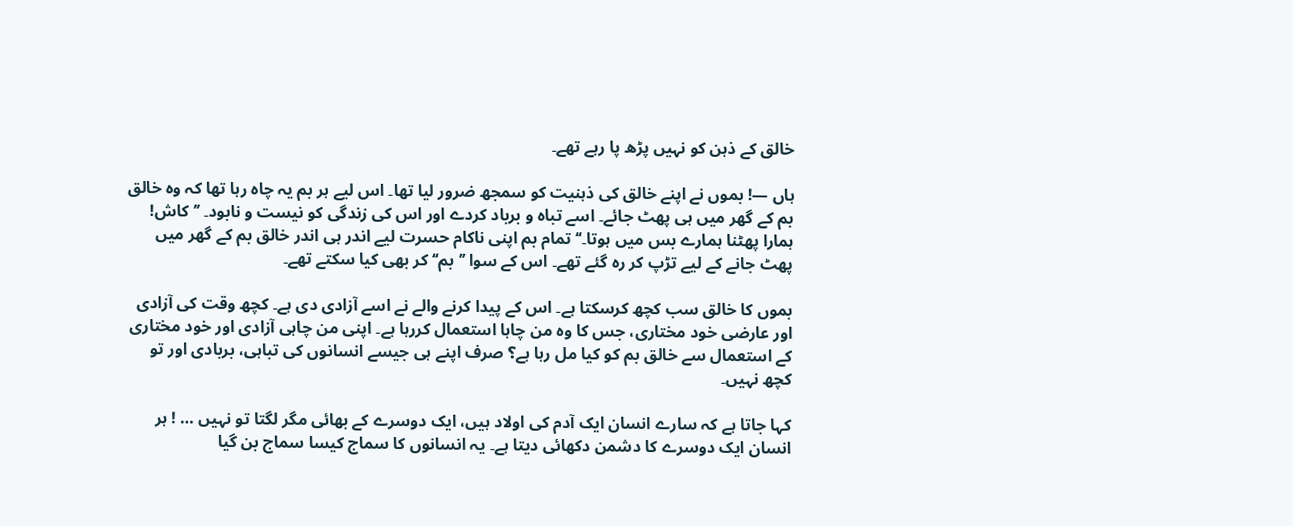خالق کے ذہن کو نہیں پڑھ پا رہے تھے۔

ہاں —! بموں نے اپنے خالق کی ذہنیت کو سمجھ ضرور لیا تھا۔ اس لیے ہر بم یہ چاہ رہا تھا کہ وہ خالق بم کے گھر میں ہی پھٹ جائے۔ اسے تباہ و برباد کردے اور اس کی زندگی کو نیست و نابود۔ ’’کاش! ہمارا پھٹنا ہمارے بس میں ہوتا۔‘‘ تمام بم اپنی ناکام حسرت لیے اندر ہی اندر خالق بم کے گھر میں پھٹ جانے کے لیے تڑپ کر رہ گئے تھے۔ اس کے سوا ’’بم‘‘ کر بھی کیا سکتے تھے۔

بموں کا خالق سب کچھ کرسکتا ہے۔ اس کے پیدا کرنے والے نے اسے آزادی دی ہے۔ کچھ وقت کی آزادی اور عارضی خود مختاری، جس کا وہ من چاہا استعمال کررہا ہے۔ اپنی من چاہی آزادی اور خود مختاری کے استعمال سے خالق بم کو کیا مل رہا ہے؟ صرف اپنے ہی جیسے انسانوں کی تباہی، بربادی اور تو کچھ نہیں۔

کہا جاتا ہے کہ سارے انسان ایک آدم کی اولاد ہیں، ایک دوسرے کے بھائی مگر لگتا تو نہیں … ! ہر انسان ایک دوسرے کا دشمن دکھائی دیتا ہے۔ یہ انسانوں کا سماج کیسا سماج بن گیا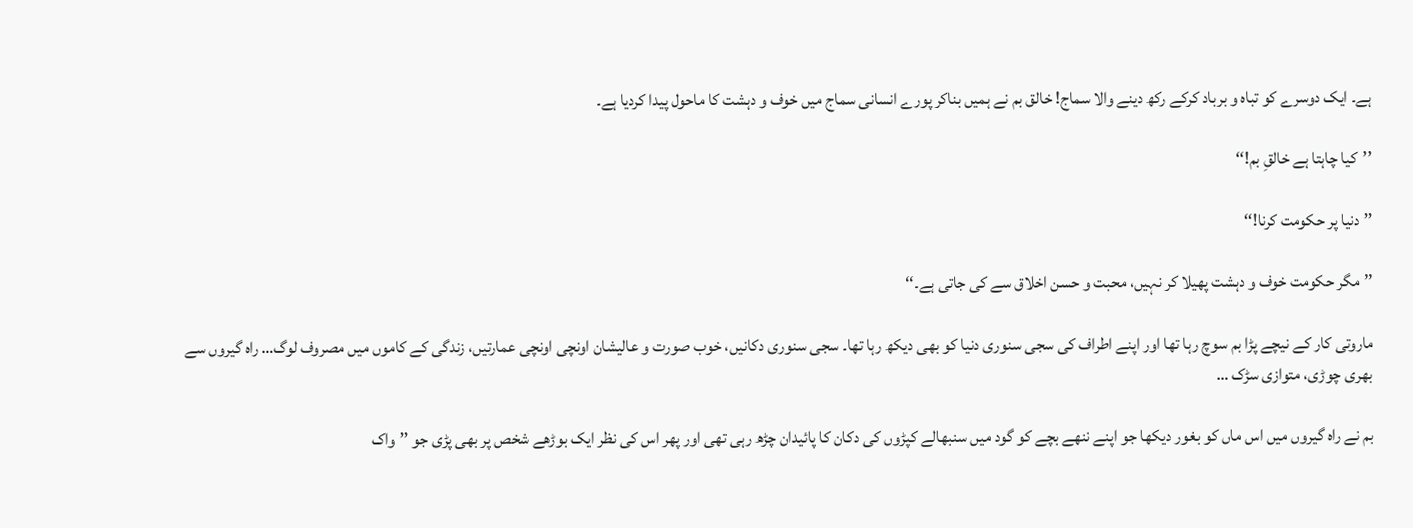ہے۔ ایک دوسرے کو تباہ و برباد کرکے رکھ دینے والا سماج! خالق بم نے ہمیں بناکر پورے انسانی سماج میں خوف و دہشت کا ماحول پیدا کردیا ہے۔

’’کیا چاہتا ہے خالقِ بم!‘‘

’’دنیا پر حکومت کرنا!‘‘

’’مگر حکومت خوف و دہشت پھیلا کر نہیں، محبت و حسن اخلاق سے کی جاتی ہے۔‘‘

ماروتی کار کے نیچے پڑا بم سوچ رہا تھا اور اپنے اطراف کی سجی سنوری دنیا کو بھی دیکھ رہا تھا۔ سجی سنوری دکانیں، خوب صورت و عالیشان اونچی اونچی عمارتیں، زندگی کے کاموں میں مصروف لوگ… راہ گیروں سے بھری چوڑی، متوازی سڑک …

بم نے راہ گیروں میں اس ماں کو بغور دیکھا جو اپنے ننھے بچے کو گود میں سنبھالے کپڑوں کی دکان کا پائیدان چڑھ رہی تھی اور پھر اس کی نظر ایک بوڑھے شخص پر بھی پڑی جو ’’واک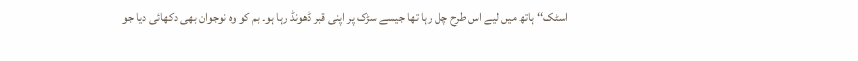اسٹک‘‘ ہاتھ میں لیے اس طرح چل رہا تھا جیسے سڑک پر اپنی قبر ڈھونڈ رہا ہو۔ بم کو وہ نوجوان بھی دکھائی دیا جو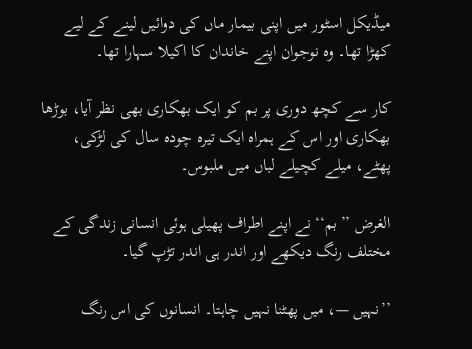میڈیکل اسٹور میں اپنی بیمار ماں کی دوائیں لینے کے لیے کھڑا تھا۔ وہ نوجوان اپنے خاندان کا اکیلا سہارا تھا۔

کار سے کچھ دوری پر بم کو ایک بھکاری بھی نظر آیا، بوڑھا بھکاری اور اس کے ہمراہ ایک تیرہ چودہ سال کی لڑکی، پھٹے، میلے کچیلے لباں میں ملبوس۔

الغرض ’’بم‘‘ نے اپنے اطراف پھیلی ہوئی انسانی زندگی کے مختلف رنگ دیکھے اور اندر ہی اندر تڑپ گیا۔

’’نہیں —، میں پھٹنا نہیں چاہتا۔ انسانوں کی اس رنگ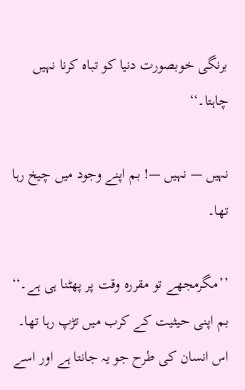برنگی خوبصورت دنیا کو تباہ کرنا نہیں چاہتا۔‘‘

نہیں — نہیں —! بم اپنے وجود میں چیخ رہا تھا۔

’’مگرمجھے تو مقررہ وقت پر پھٹنا ہی ہے۔‘‘ بم اپنی حیثیت کے کرب میں تڑپ رہا تھا۔ اس انسان کی طرح جو یہ جانتا ہے اور اسے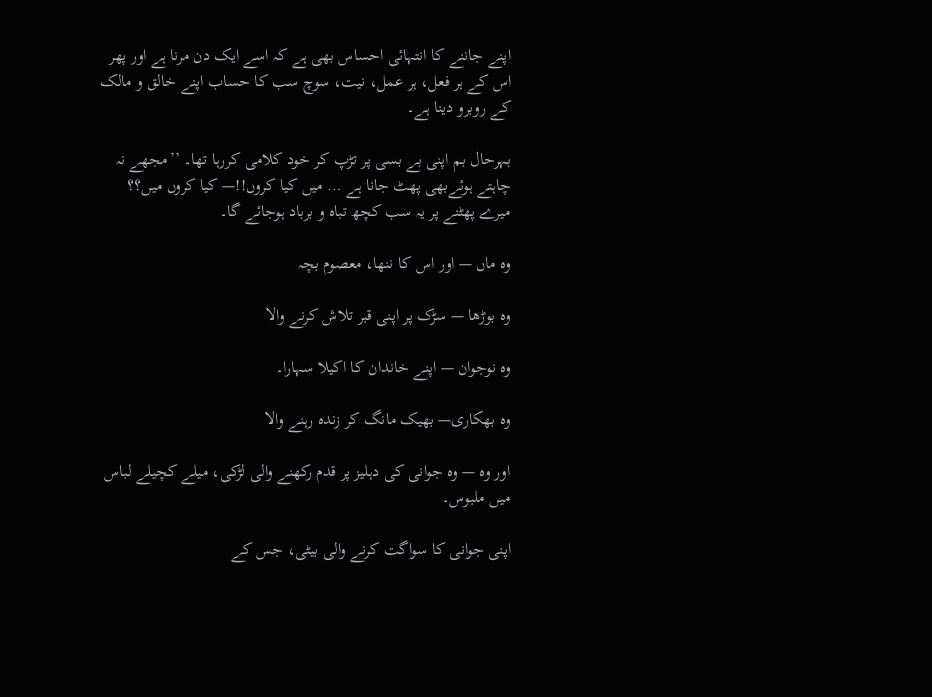اپنے جاننے کا انتہائی احساس بھی ہے کہ اسے ایک دن مرنا ہے اور پھر اس کے ہر فعل، ہر عمل، نیت، سوچ سب کا حساب اپنے خالق و مالک کے روبرو دینا ہے۔

بہرحال بم اپنی بے بسی پر تڑپ کر خود کلامی کررہا تھا۔ ’’مجھے نہ چاہتے ہوئےبھی پھٹ جانا ہے … میں کیا کروں!!— کیا کروں میں؟؟ میرے پھٹنے پر یہ سب کچھ تباہ و برباد ہوجائے گا۔

وہ ماں — اور اس کا ننھا، معصوم بچہ

وہ بوڑھا — سڑک پر اپنی قبر تلاش کرنے والا

وہ نوجوان — اپنے خاندان کا اکیلا سہارا۔

وہ بھکاری— بھیک مانگ کر زندہ رہنے والا

اور وہ — وہ جوانی کی دہلیز پر قدم رکھنے والی لڑکی، میلے کچیلے لباس میں ملبوس۔

اپنی جوانی کا سواگت کرنے والی بیٹی، جس کے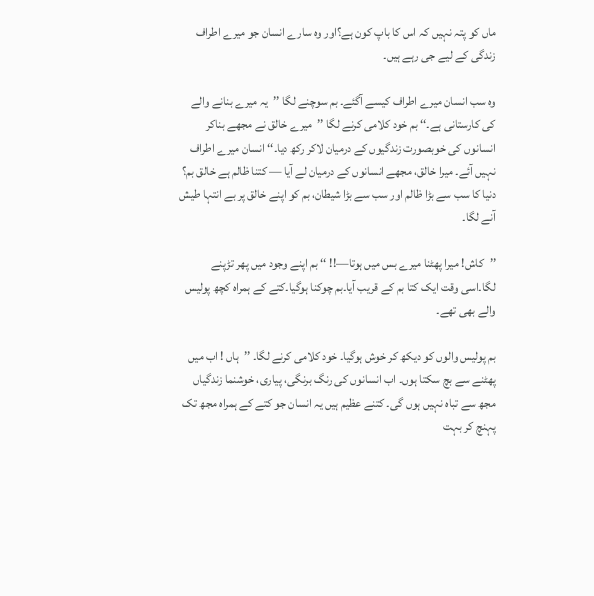ماں کو پتہ نہیں کہ اس کا باپ کون ہے؟اور وہ سارے انسان جو میرے اطراف زندگی کے لیے جی رہے ہیں۔

وہ سب انسان میرے اطراف کیسے آگئے۔ بم سوچنے لگا ’’یہ میرے بنانے والے کی کارستانی ہے۔‘‘ بم خود کلامی کرنے لگا ’’میرے خالق نے مجھے بناکر انسانوں کی خوبصورت زندگیوں کے درمیان لاکر رکھ دیا۔‘‘ انسان میرے اطراف نہیں آئے۔ میرا خالق، مجھے انسانوں کے درمیان لے آیا — کتنا ظالم ہے خالق بم؟ دنیا کا سب سے بڑا ظالم اور سب سے بڑا شیطان، بم کو اپنے خالق پر بے انتہا طیش آنے لگا۔

’’کاش! میرا پھٹنا میرے بس میں ہوتا—!! ‘‘ بم اپنے وجود میں پھر تڑپنے لگا۔اسی وقت ایک کتا بم کے قریب آیا۔بم چوکنا ہوگیا۔کتے کے ہمراہ کچھ پولیس والے بھی تھے۔

بم پولیس والوں کو دیکھ کر خوش ہوگیا۔ خود کلامی کرنے لگا۔ ’’ہاں ! اب میں پھٹنے سے بچ سکتا ہوں۔ اب انسانوں کی رنگ برنگی، پیاری، خوشنما زندگیاں مجھ سے تباہ نہیں ہوں گی۔ کتنے عظیم ہیں یہ انسان جو کتے کے ہمراہ مجھ تک پہنچ کر بہت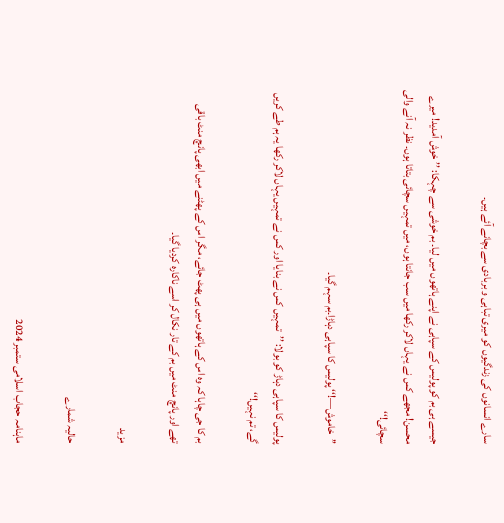سارے انسانوں کی زندگیوں کو میری تباہی و بربادی سے بچانے آئے ہیں۔

جیسے ہی بم کو پولیس کے سپاہی نے اپنے ہاتھوں میں لیا۔ بم خوشی سے چہکا: ’’خوش آمدید! میرے محسن! مجھے کس نے یہاں لاکر رکھا میں سب جانتا ہوں، میں تمہیں سچائی بتاتا ہوں۔ نظر نہ آنے والی سچائی!‘‘

’’خاموش—!‘‘ پولیس کا سپاہی دہاڑا۔بم سہم گیا۔

پولیس کا سپاہی دہاڑ کو بولا: ’’تمہیں کس نے بنایا اور کس نے تمہیں یہاں لاکر رکھا یہ ہم طے کریں گے، تم نہیں!‘‘

بم کا جی چاہا کہ وہ اس کے ہاتھوں میں ہی پھٹ جائے، مگر اس کے پھٹنے میں ابھی پانچ منٹ باقی تھے اور پانچ منٹ میں بم کے تار نکال کر اسے ناکارہ کردیا گیا۔

مزید

حالیہ شمارے

ماہنامہ حجاب اسلامی ستمبر 2024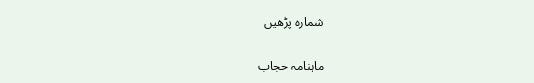شمارہ پڑھیں

ماہنامہ حجاب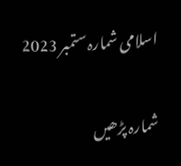اسلامی شمارہ ستمبر 2023

شمارہ پڑھیں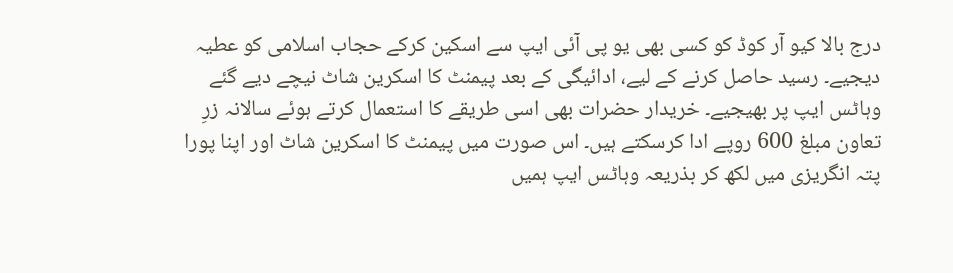درج بالا کیو آر کوڈ کو کسی بھی یو پی آئی ایپ سے اسکین کرکے حجاب اسلامی کو عطیہ دیجیے۔ رسید حاصل کرنے کے لیے، ادائیگی کے بعد پیمنٹ کا اسکرین شاٹ نیچے دیے گئے  وہاٹس ایپ پر بھیجیے۔ خریدار حضرات بھی اسی طریقے کا استعمال کرتے ہوئے سالانہ زرِ تعاون مبلغ 600 روپے ادا کرسکتے ہیں۔ اس صورت میں پیمنٹ کا اسکرین شاٹ اور اپنا پورا پتہ انگریزی میں لکھ کر بذریعہ وہاٹس ایپ ہمیں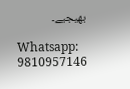بھیجیے۔

Whatsapp: 9810957146